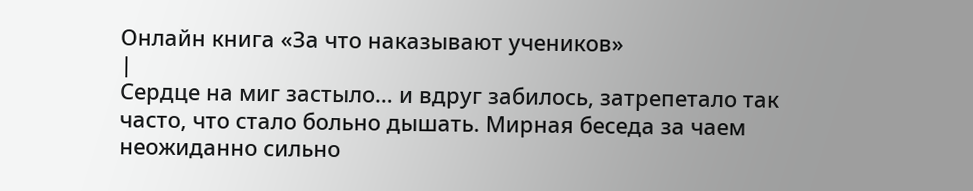Онлайн книга «За что наказывают учеников»
|
Сердце на миг застыло… и вдруг забилось, затрепетало так часто, что стало больно дышать. Мирная беседа за чаем неожиданно сильно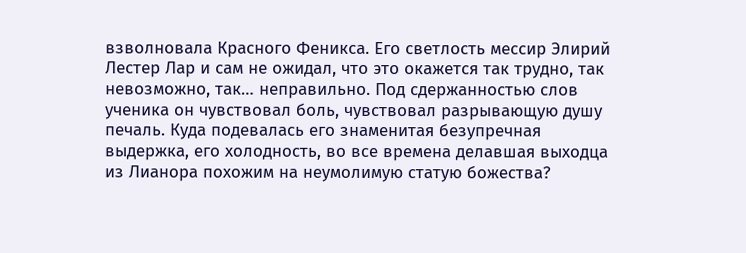взволновала Красного Феникса. Его светлость мессир Элирий Лестер Лар и сам не ожидал, что это окажется так трудно, так невозможно, так… неправильно. Под сдержанностью слов ученика он чувствовал боль, чувствовал разрывающую душу печаль. Куда подевалась его знаменитая безупречная выдержка, его холодность, во все времена делавшая выходца из Лианора похожим на неумолимую статую божества?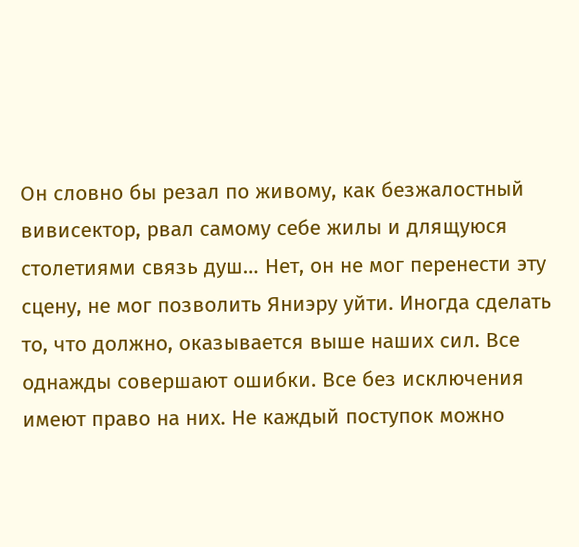Он словно бы резал по живому, как безжалостный вивисектор, рвал самому себе жилы и длящуюся столетиями связь душ… Нет, он не мог перенести эту сцену, не мог позволить Яниэру уйти. Иногда сделать то, что должно, оказывается выше наших сил. Все однажды совершают ошибки. Все без исключения имеют право на них. Не каждый поступок можно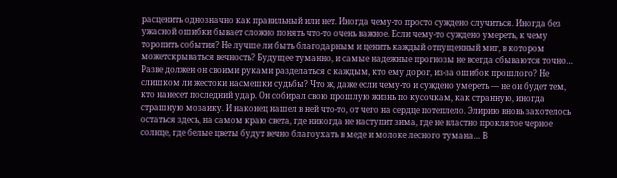расценить однозначно как правильный или нет. Иногда чему-то просто суждено случиться. Иногда без ужасной ошибки бывает сложно понять что-то очень важное. Если чему-то суждено умереть, к чему торопить события? Не лучше ли быть благодарным и ценить каждый отпущенный миг, в котором можетскрываться вечность? Будущее туманно, и самые надежные прогнозы не всегда сбываются точно… Разве должен он своими руками разделаться с каждым, кто ему дорог, из-за ошибок прошлого? Не слишком ли жестоки насмешки судьбы? Что ж, даже если чему-то и суждено умереть — не он будет тем, кто нанесет последний удар. Он собирал свою прошлую жизнь по кусочкам, как странную, иногда страшную мозаику. И наконец нашел в ней что-то, от чего на сердце потеплело. Элирию вновь захотелось остаться здесь, на самом краю света, где никогда не наступит зима, где не властно проклятое черное солнце, где белые цветы будут вечно благоухать в меде и молоке лесного тумана… В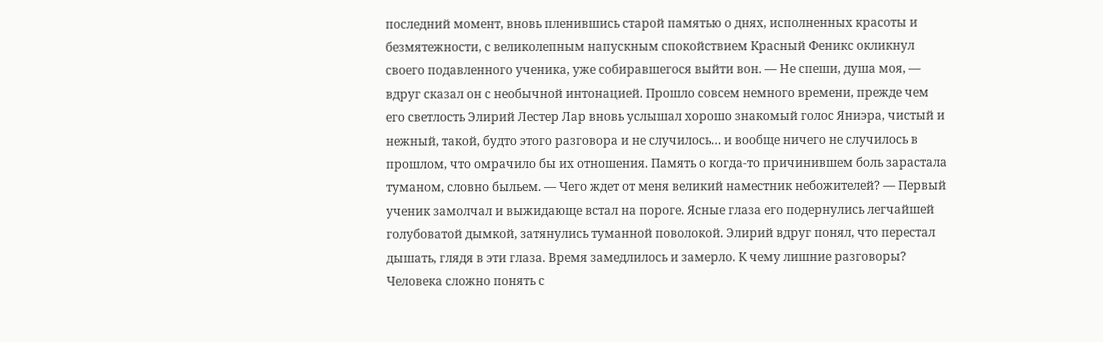последний момент, вновь пленившись старой памятью о днях, исполненных красоты и безмятежности, с великолепным напускным спокойствием Красный Феникс окликнул своего подавленного ученика, уже собиравшегося выйти вон. — Не спеши, душа моя, — вдруг сказал он с необычной интонацией. Прошло совсем немного времени, прежде чем его светлость Элирий Лестер Лар вновь услышал хорошо знакомый голос Яниэра, чистый и нежный, такой, будто этого разговора и не случилось… и вообще ничего не случилось в прошлом, что омрачило бы их отношения. Память о когда-то причинившем боль зарастала туманом, словно быльем. — Чего ждет от меня великий наместник небожителей? — Первый ученик замолчал и выжидающе встал на пороге. Ясные глаза его подернулись легчайшей голубоватой дымкой, затянулись туманной поволокой. Элирий вдруг понял, что перестал дышать, глядя в эти глаза. Время замедлилось и замерло. К чему лишние разговоры? Человека сложно понять с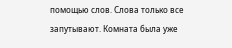помощью слов. Слова только все запутывают. Комната была уже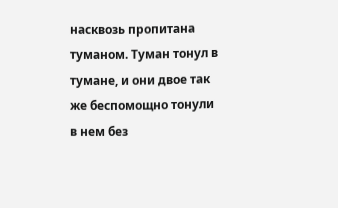насквозь пропитана туманом. Туман тонул в тумане, и они двое так же беспомощно тонули в нем без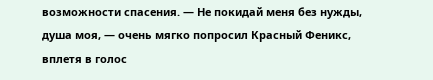возможности спасения. — Не покидай меня без нужды, душа моя, — очень мягко попросил Красный Феникс, вплетя в голос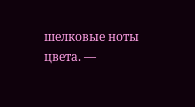шелковые ноты цвета. —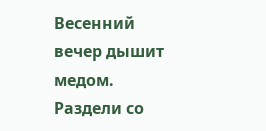Весенний вечер дышит медом. Раздели со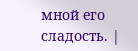мной его сладость. |